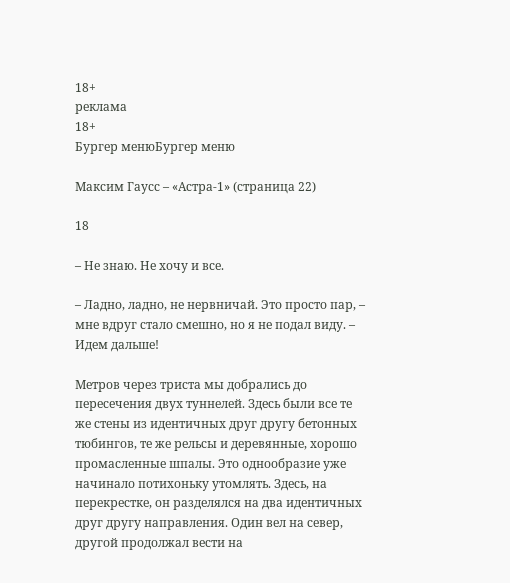18+
реклама
18+
Бургер менюБургер меню

Максим Гаусс – «Астра-1» (страница 22)

18

– Не знаю. Не хочу и все.

– Ладно, ладно, не нервничай. Это просто пар, – мне вдруг стало смешно, но я не подал виду. – Идем дальше!

Метров через триста мы добрались до пересечения двух туннелей. Здесь были все те же стены из идентичных друг другу бетонных тюбингов, те же рельсы и деревянные, хорошо промасленные шпалы. Это однообразие уже начинало потихоньку утомлять. Здесь, на перекрестке, он разделялся на два идентичных друг другу направления. Один вел на север, другой продолжал вести на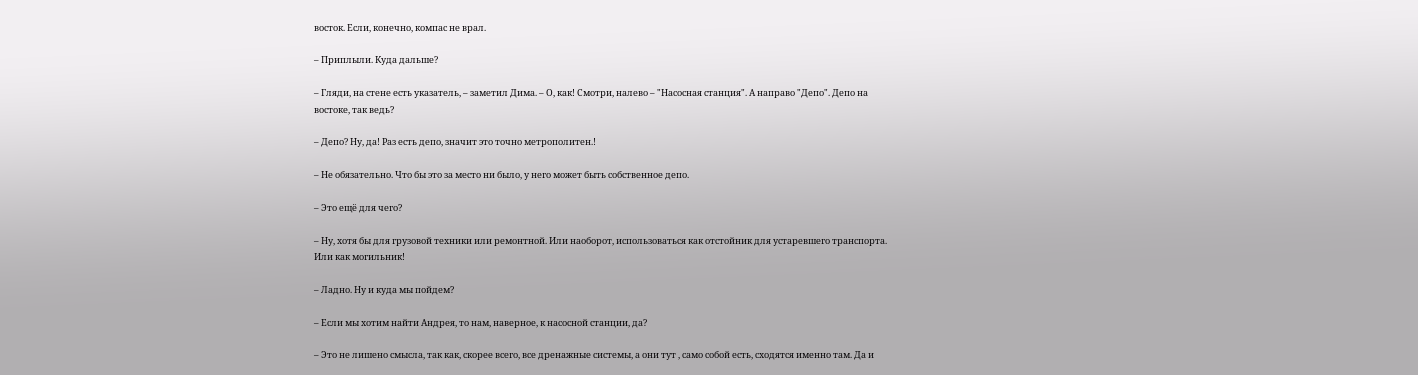восток. Если, конечно, компас не врал.

– Приплыли. Куда дальше?

– Гляди, на стене есть указатель, – заметил Дима. – О, как! Смотри, налево – "Насосная станция". А направо "Депо". Депо на востоке, так ведь?

– Депо? Ну, да! Раз есть депо, значит это точно метрополитен.!

– Не обязательно. Что бы это за место ни было, у него может быть собственное депо.

– Это ещё для чего?

– Ну, хотя бы для грузовой техники или ремонтной. Или наоборот, использоваться как отстойник для устаревшего транспорта. Или как могильник!

– Ладно. Ну и куда мы пойдем?

– Если мы хотим найти Андрея, то нам, наверное, к насосной станции, да?

– Это не лишено смысла, так как, скорее всего, все дренажные системы, а они тут , само собой есть, сходятся именно там. Да и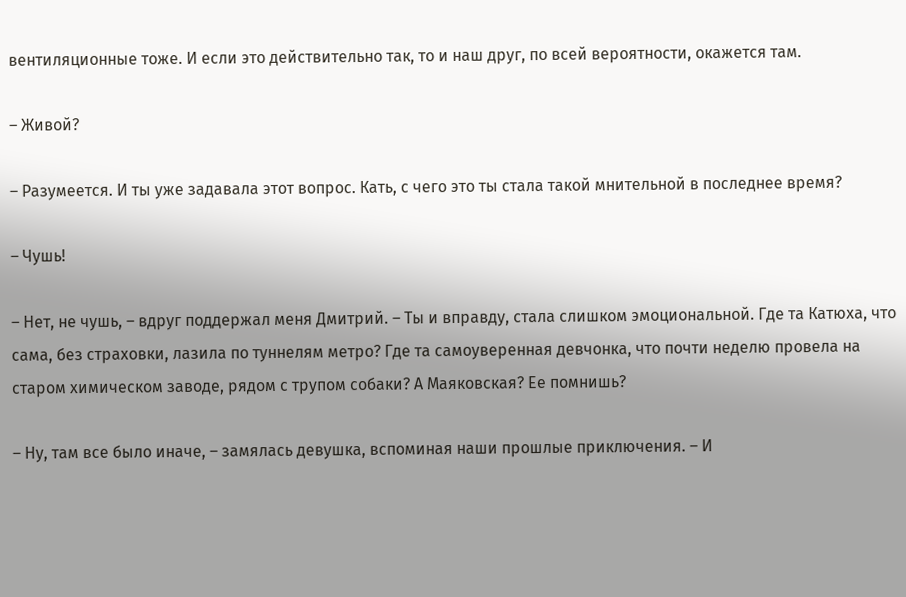вентиляционные тоже. И если это действительно так, то и наш друг, по всей вероятности, окажется там.

– Живой?

– Разумеется. И ты уже задавала этот вопрос. Кать, с чего это ты стала такой мнительной в последнее время?

– Чушь!

– Нет, не чушь, – вдруг поддержал меня Дмитрий. – Ты и вправду, стала слишком эмоциональной. Где та Катюха, что сама, без страховки, лазила по туннелям метро? Где та самоуверенная девчонка, что почти неделю провела на старом химическом заводе, рядом с трупом собаки? А Маяковская? Ее помнишь?

– Ну, там все было иначе, – замялась девушка, вспоминая наши прошлые приключения. – И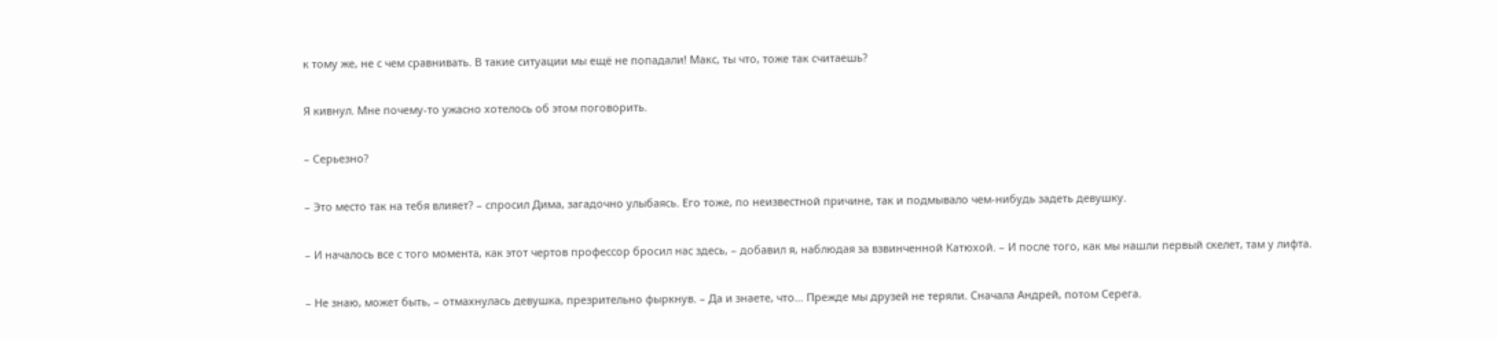к тому же, не с чем сравнивать. В такие ситуации мы ещё не попадали! Макс, ты что, тоже так считаешь?

Я кивнул. Мне почему-то ужасно хотелось об этом поговорить.

– Серьезно?

– Это место так на тебя влияет? – спросил Дима, загадочно улыбаясь. Его тоже, по неизвестной причине, так и подмывало чем-нибудь задеть девушку.

– И началось все с того момента, как этот чертов профессор бросил нас здесь, – добавил я, наблюдая за взвинченной Катюхой. – И после того, как мы нашли первый скелет, там у лифта.

– Не знаю, может быть, – отмахнулась девушка, презрительно фыркнув. – Да и знаете, что… Прежде мы друзей не теряли. Сначала Андрей, потом Серега.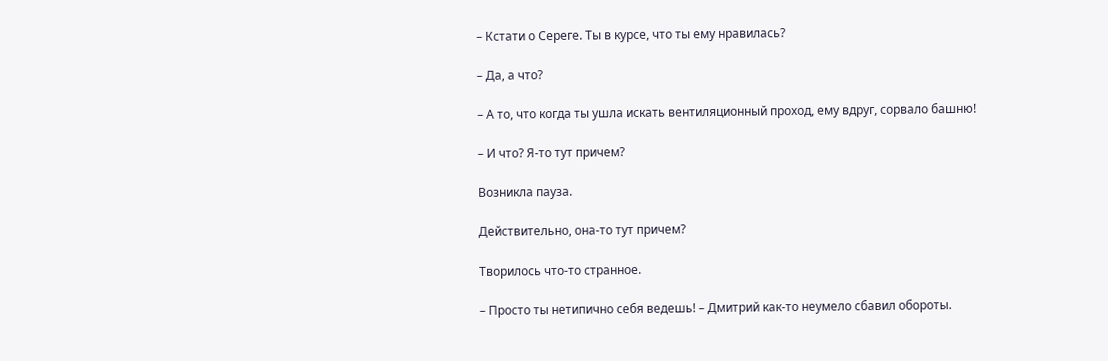– Кстати о Сереге. Ты в курсе, что ты ему нравилась?

– Да, а что?

– А то, что когда ты ушла искать вентиляционный проход, ему вдруг, сорвало башню!

– И что? Я-то тут причем?

Возникла пауза.

Действительно, она-то тут причем?

Творилось что-то странное.

– Просто ты нетипично себя ведешь! – Дмитрий как-то неумело сбавил обороты.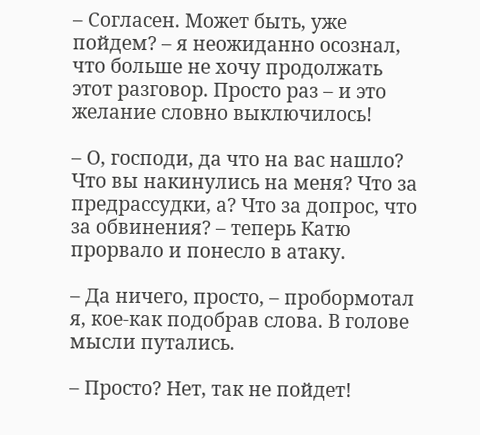– Согласен. Может быть, уже пойдем? – я неожиданно осознал, что больше не хочу продолжать этот разговор. Просто раз – и это желание словно выключилось!

– О, господи, да что на вас нашло? Что вы накинулись на меня? Что за предрассудки, а? Что за допрос, что за обвинения? – теперь Катю прорвало и понесло в атаку.

– Да ничего, просто, – пробормотал я, кое-как подобрав слова. В голове мысли путались.

– Просто? Нет, так не пойдет!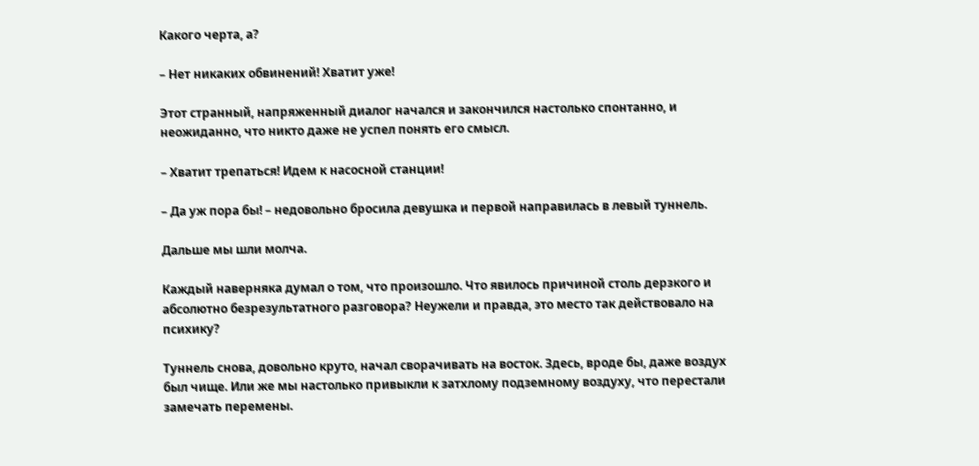Какого черта, а?

– Нет никаких обвинений! Хватит уже!

Этот странный, напряженный диалог начался и закончился настолько спонтанно, и неожиданно, что никто даже не успел понять его смысл.

– Хватит трепаться! Идем к насосной станции!

– Да уж пора бы! – недовольно бросила девушка и первой направилась в левый туннель.

Дальше мы шли молча.

Каждый наверняка думал о том, что произошло. Что явилось причиной столь дерзкого и абсолютно безрезультатного разговора? Неужели и правда, это место так действовало на психику?

Туннель снова, довольно круто, начал сворачивать на восток. Здесь, вроде бы, даже воздух был чище. Или же мы настолько привыкли к затхлому подземному воздуху, что перестали замечать перемены.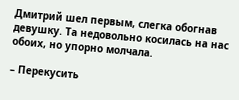Дмитрий шел первым, слегка обогнав девушку. Та недовольно косилась на нас обоих, но упорно молчала.

– Перекусить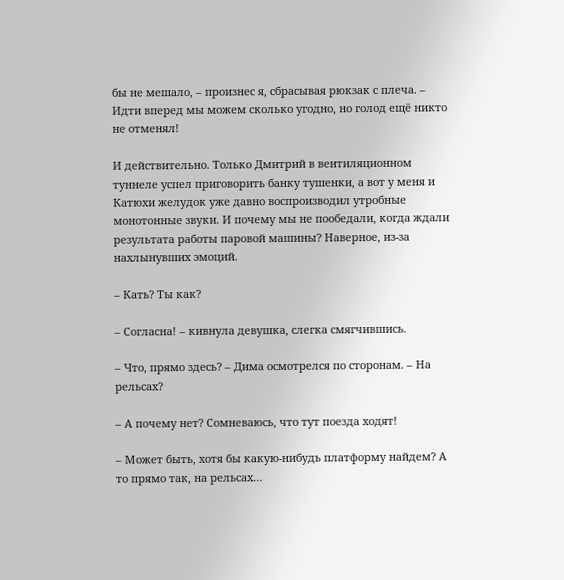бы не мешало, – произнес я, сбрасывая рюкзак с плеча. – Идти вперед мы можем сколько угодно, но голод ещё никто не отменял!

И действительно. Только Дмитрий в вентиляционном туннеле успел приговорить банку тушенки, а вот у меня и Катюхи желудок уже давно воспроизводил утробные монотонные звуки. И почему мы не пообедали, когда ждали результата работы паровой машины? Наверное, из-за нахлынувших эмоций.

– Кать? Ты как?

– Согласна! – кивнула девушка, слегка смягчившись.

– Что, прямо здесь? – Дима осмотрелся по сторонам. – На рельсах?

– А почему нет? Сомневаюсь, что тут поезда ходят!

– Может быть, хотя бы какую-нибудь платформу найдем? А то прямо так, на рельсах…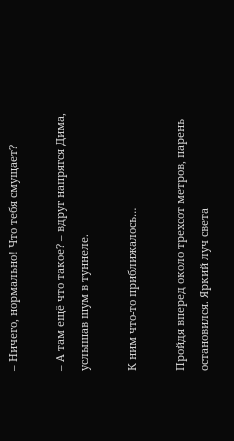– Ничего, нормально! Что тебя смущает?

– А там ещё что такое? – вдруг напрягся Дима, услышав шум в туннеле.

К ним что-то приближалось…

Пройдя вперед около трехсот метров, парень остановился. Яркий луч света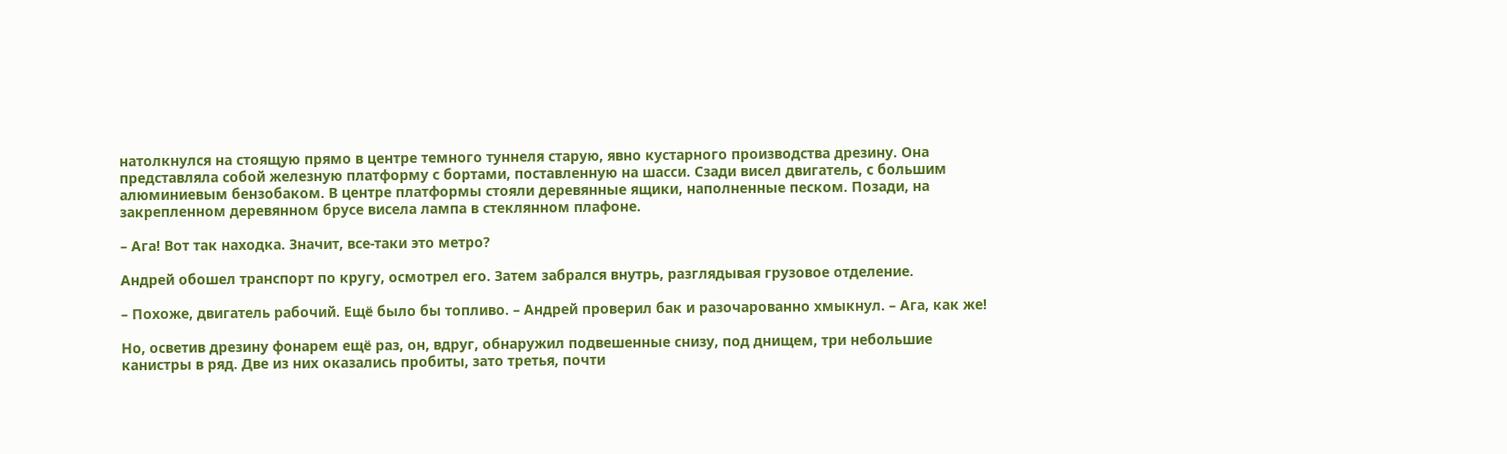натолкнулся на стоящую прямо в центре темного туннеля старую, явно кустарного производства дрезину. Она представляла собой железную платформу с бортами, поставленную на шасси. Сзади висел двигатель, с большим алюминиевым бензобаком. В центре платформы стояли деревянные ящики, наполненные песком. Позади, на закрепленном деревянном брусе висела лампа в стеклянном плафоне.

– Ага! Вот так находка. Значит, все-таки это метро?

Андрей обошел транспорт по кругу, осмотрел его. Затем забрался внутрь, разглядывая грузовое отделение.

– Похоже, двигатель рабочий. Ещё было бы топливо. – Андрей проверил бак и разочарованно хмыкнул. – Ага, как же!

Но, осветив дрезину фонарем ещё раз, он, вдруг, обнаружил подвешенные снизу, под днищем, три небольшие канистры в ряд. Две из них оказались пробиты, зато третья, почти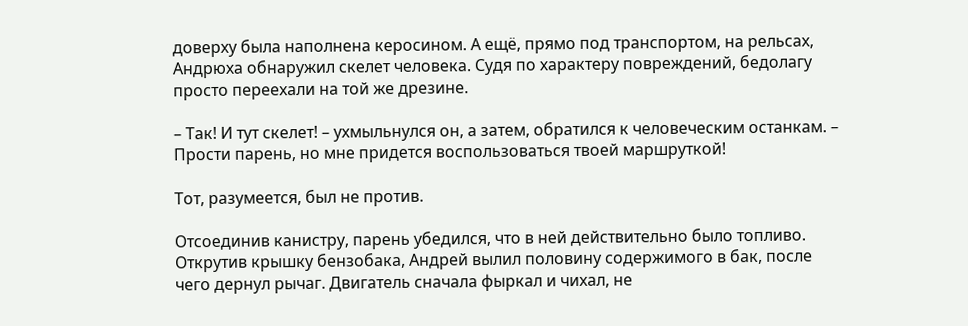доверху была наполнена керосином. А ещё, прямо под транспортом, на рельсах, Андрюха обнаружил скелет человека. Судя по характеру повреждений, бедолагу просто переехали на той же дрезине.

– Так! И тут скелет! – ухмыльнулся он, а затем, обратился к человеческим останкам. – Прости парень, но мне придется воспользоваться твоей маршруткой!

Тот, разумеется, был не против.

Отсоединив канистру, парень убедился, что в ней действительно было топливо. Открутив крышку бензобака, Андрей вылил половину содержимого в бак, после чего дернул рычаг. Двигатель сначала фыркал и чихал, не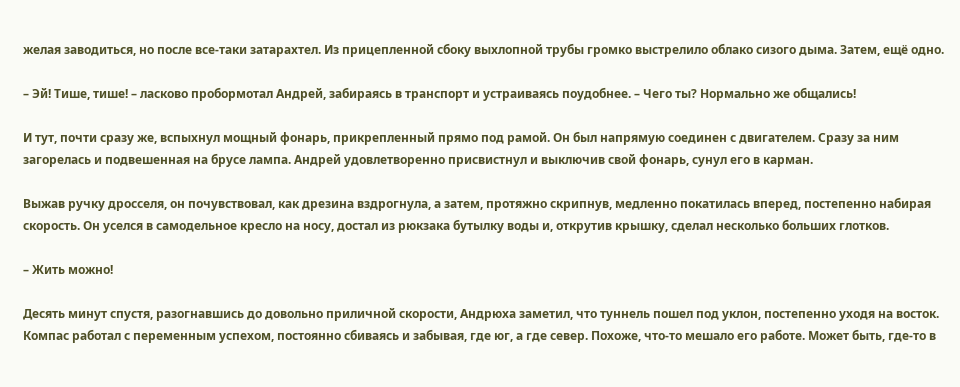желая заводиться, но после все-таки затарахтел. Из прицепленной сбоку выхлопной трубы громко выстрелило облако сизого дыма. Затем, ещё одно.

– Эй! Тише, тише! – ласково пробормотал Андрей, забираясь в транспорт и устраиваясь поудобнее. – Чего ты? Нормально же общались!

И тут, почти сразу же, вспыхнул мощный фонарь, прикрепленный прямо под рамой. Он был напрямую соединен с двигателем. Сразу за ним загорелась и подвешенная на брусе лампа. Андрей удовлетворенно присвистнул и выключив свой фонарь, сунул его в карман.

Выжав ручку дросселя, он почувствовал, как дрезина вздрогнула, а затем, протяжно скрипнув, медленно покатилась вперед, постепенно набирая скорость. Он уселся в самодельное кресло на носу, достал из рюкзака бутылку воды и, открутив крышку, сделал несколько больших глотков.

– Жить можно!

Десять минут спустя, разогнавшись до довольно приличной скорости, Андрюха заметил, что туннель пошел под уклон, постепенно уходя на восток. Компас работал с переменным успехом, постоянно сбиваясь и забывая, где юг, а где север. Похоже, что-то мешало его работе. Может быть, где-то в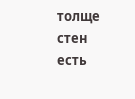толще стен есть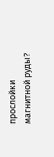прослойки магнитной руды?